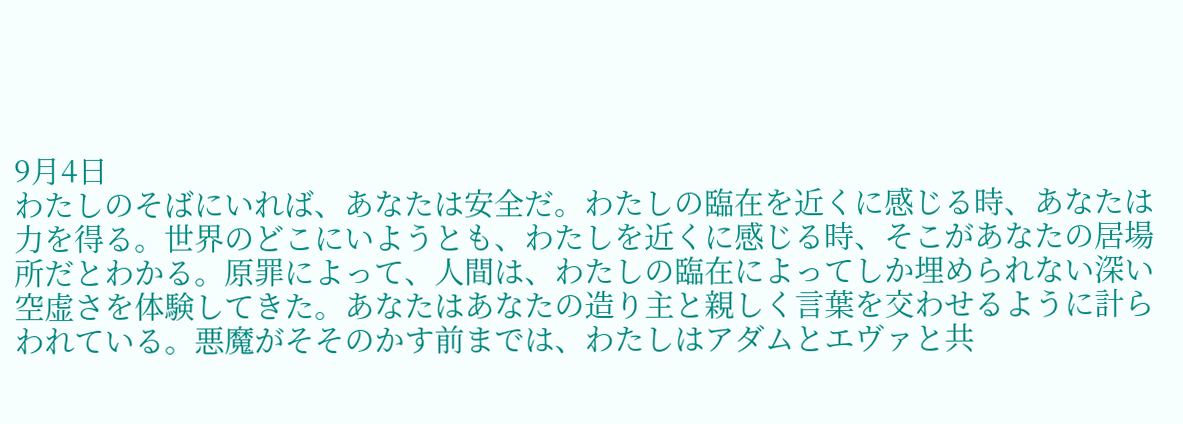9月4日
わたしのそばにいれば、あなたは安全だ。わたしの臨在を近くに感じる時、あなたは力を得る。世界のどこにいようとも、わたしを近くに感じる時、そこがあなたの居場所だとわかる。原罪によって、人間は、わたしの臨在によってしか埋められない深い空虚さを体験してきた。あなたはあなたの造り主と親しく言葉を交わせるように計らわれている。悪魔がそそのかす前までは、わたしはアダムとエヴァと共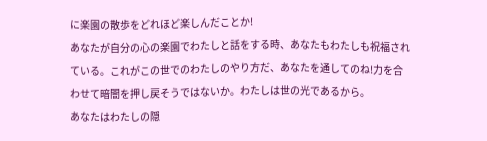に楽園の散歩をどれほど楽しんだことか!
あなたが自分の心の楽園でわたしと話をする時、あなたもわたしも祝福されている。これがこの世でのわたしのやり方だ、あなたを通してのね!力を合わせて暗闇を押し戻そうではないか。わたしは世の光であるから。
あなたはわたしの隠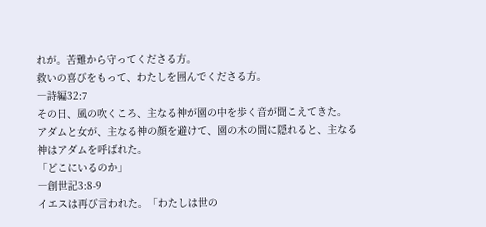れが。苦難から守ってくださる方。
救いの喜びをもって、わたしを囲んでくださる方。
―詩編32:7
その日、風の吹くころ、主なる神が園の中を歩く音が聞こえてきた。
アダムと女が、主なる神の顔を避けて、園の木の間に隠れると、主なる神はアダムを呼ばれた。
「どこにいるのか」
―創世記3:8-9
イエスは再び言われた。「わたしは世の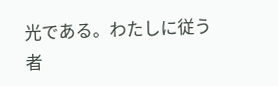光である。わたしに従う者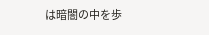は暗闇の中を歩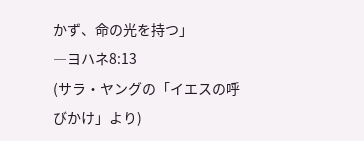かず、命の光を持つ」
―ヨハネ8:13
(サラ・ヤングの「イエスの呼びかけ」より)